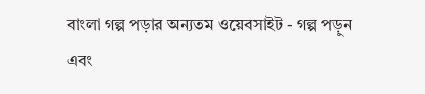বাংলা গল্প পড়ার অন্যতম ওয়েবসাইট - গল্প পড়ুন এবং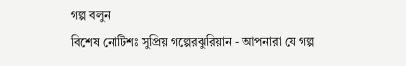গল্প বলুন
বিশেষ নোটিশঃ সুপ্রিয় গল্পেরঝুরিয়ান - আপনারা যে গল্প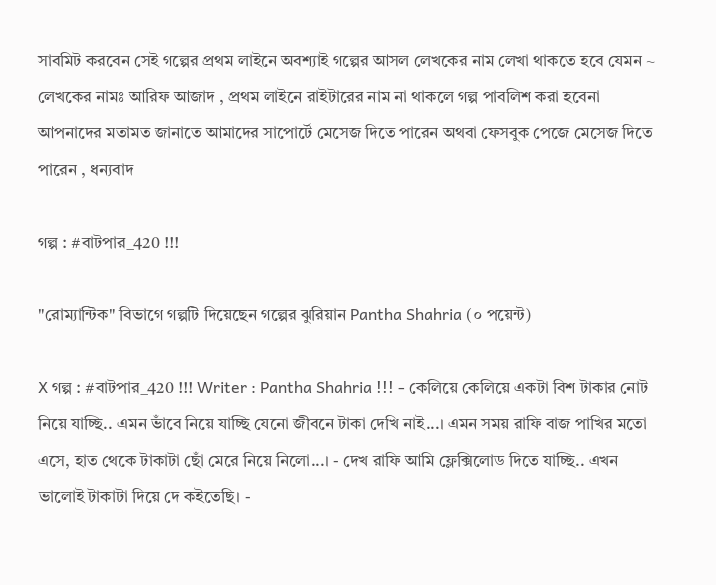সাবমিট করবেন সেই গল্পের প্রথম লাইনে অবশ্যাই গল্পের আসল লেখকের নাম লেখা থাকতে হবে যেমন ~ লেখকের নামঃ আরিফ আজাদ , প্রথম লাইনে রাইটারের নাম না থাকলে গল্প পাবলিশ করা হবেনা
আপনাদের মতামত জানাতে আমাদের সাপোর্টে মেসেজ দিতে পারেন অথবা ফেসবুক পেজে মেসেজ দিতে পারেন , ধন্যবাদ

গল্প : #বাটপার_420 !!!

"রোম্যান্টিক" বিভাগে গল্পটি দিয়েছেন গল্পের ঝুরিয়ান Pantha Shahria (০ পয়েন্ট)

X গল্প : #বাটপার_420 !!! Writer : Pantha Shahria !!! - কেলিয়ে কেলিয়ে একটা বিশ টাকার নোট নিয়ে যাচ্ছি.. এমন ভাঁবে নিয়ে যাচ্ছি যেনো জীবনে টাকা দেখি নাই...। এমন সময় রাফি বাজ পাখির মতো এসে, হাত থেকে টাকাটা ছোঁ মেরে নিয়ে নিলো...। - দেখ রাফি আমি ফ্লেক্সিলোড দিতে যাচ্ছি.. এখন ভালোই টাকাটা দিয়ে দে কইতেছি। -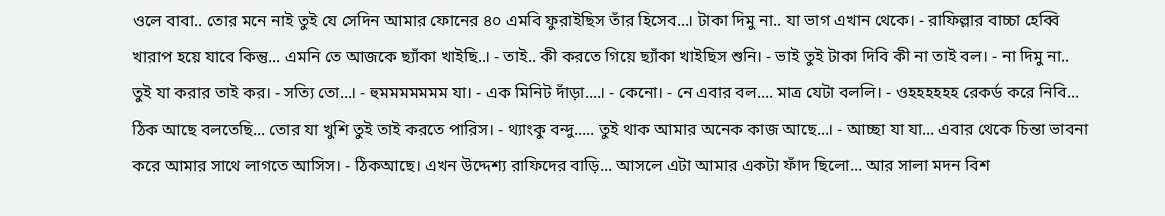ওলে বাবা.. তোর মনে নাই তুই যে সেদিন আমার ফোনের ৪০ এমবি ফুরাইছিস তাঁর হিসেব...। টাকা দিমু না.. যা ভাগ এখান থেকে। - রাফিল্লার বাচ্চা হেব্বি খারাপ হয়ে যাবে কিন্তু... এমনি তে আজকে ছ্যাঁকা খাইছি..। - তাই.. কী করতে গিয়ে ছ্যাঁকা খাইছিস শুনি। - ভাই তুই টাকা দিবি কী না তাই বল। - না দিমু না.. তুই যা করার তাই কর। - সত্যি তো...। - হুমমমমমমম যা। - এক মিনিট দাঁড়া....। - কেনো। - নে এবার বল.... মাত্র যেটা বললি। - ওহহহহহহ রেকর্ড করে নিবি... ঠিক আছে বলতেছি... তোর যা খুশি তুই তাই করতে পারিস। - থ্যাংকু বন্দু..... তুই থাক আমার অনেক কাজ আছে...। - আচ্ছা যা যা... এবার থেকে চিন্তা ভাবনা করে আমার সাথে লাগতে আসিস। - ঠিকআছে। এখন উদ্দেশ্য রাফিদের বাড়ি... আসলে এটা আমার একটা ফাঁদ ছিলো... আর সালা মদন বিশ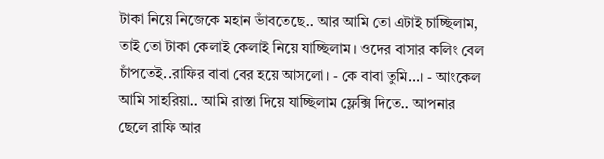টাকা নিয়ে নিজেকে মহান ভাঁবতেছে.. আর আমি তো এটাই চাচ্ছিলাম, তাই তো টাকা কেলাই কেলাই নিয়ে যাচ্ছিলাম। ওদের বাসার কলিং বেল চাঁপতেই..রাফির বাবা বের হয়ে আসলো। - কে বাবা তুমি...। - আংকেল আমি সাহরিয়া.. আমি রাস্তা দিয়ে যাচ্ছিলাম ফ্লেক্সি দিতে.. আপনার ছেলে রাফি আর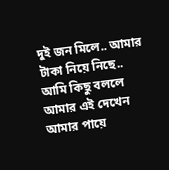দুই জন মিলে.. আমার টাকা নিয়ে নিছে.. আমি কিছু বললে আমার এই দেখেন আমার পায়ে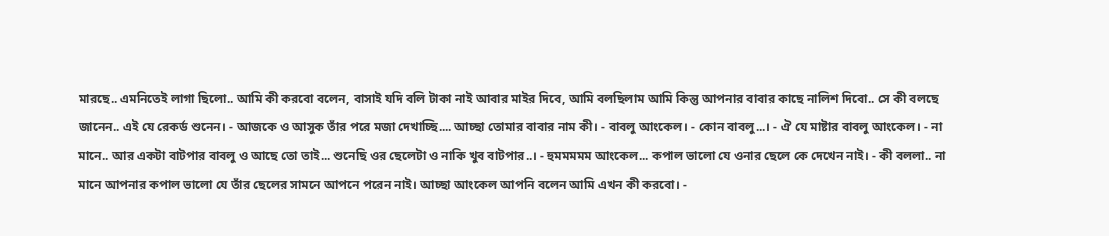মারছে.. এমনিতেই লাগা ছিলো.. আমি কী করবো বলেন, বাসাই যদি বলি টাকা নাই আবার মাইর দিবে, আমি বলছিলাম আমি কিন্তু আপনার বাবার কাছে নালিশ দিবো.. সে কী বলছে জানেন.. এই যে রেকর্ড শুনেন। - আজকে ও আসুক তাঁর পরে মজা দেখাচ্ছি.... আচ্ছা তোমার বাবার নাম কী। - বাবলু আংকেল। - কোন বাবলু...। - ঐ যে মাষ্টার বাবলু আংকেল। - না মানে.. আর একটা বাটপার বাবলু ও আছে তো তাই... শুনেছি ওর ছেলেটা ও নাকি খুব বাটপার..। - হুমমমমম আংকেল... কপাল ভালো যে ওনার ছেলে কে দেখেন নাই। - কী বললা.. না মানে আপনার কপাল ভালো যে তাঁর ছেলের সামনে আপনে পরেন নাই। আচ্ছা আংকেল আপনি বলেন আমি এখন কী করবো। -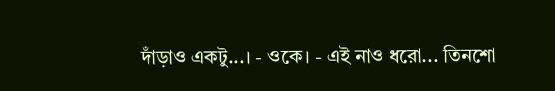দাঁড়াও একটু...। - ওকে। - এই নাও ধরো... তিনশো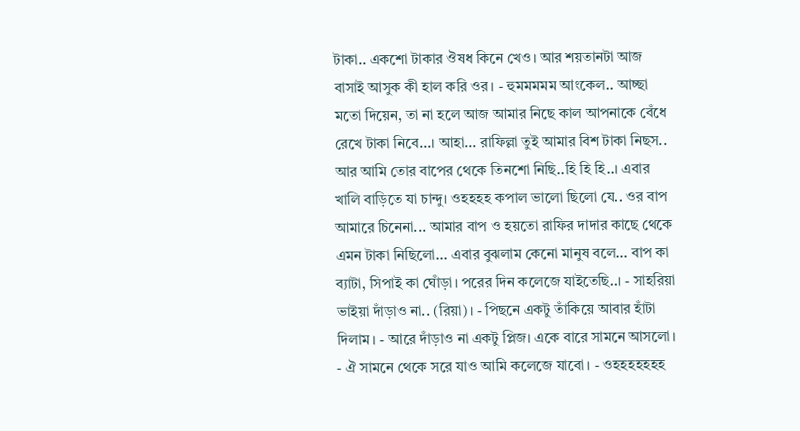টাকা.. একশো টাকার ঔষধ কিনে খেও। আর শয়তানটা আজ বাসাই আসুক কী হাল করি ওর। - হুমমমমম আংকেল.. আচ্ছা মতো দিয়েন, তা না হলে আজ আমার নিছে কাল আপনাকে বেঁধে রেখে টাকা নিবে...। আহা... রাফিল্লা তুই আমার বিশ টাকা নিছস.. আর আমি তোর বাপের থেকে তিনশো নিছি..হি হি হি..। এবার খালি বাড়িতে যা চান্দু। ওহহহহ কপাল ভালো ছিলো যে.. ওর বাপ আমারে চিনেনা... আমার বাপ ও হয়তো রাফির দাদার কাছে থেকে এমন টাকা নিছিলো... এবার বুঝলাম কেনো মানুষ বলে... বাপ কা ব্যাটা, সিপাই কা ঘোঁড়া। পরের দিন কলেজে যাইতেছি..। - সাহরিয়া ভাইয়া দাঁড়াও না.. (রিয়া)। - পিছনে একটু তাঁকিয়ে আবার হাঁটা দিলাম। - আরে দাঁড়াও না একটু প্লিজ। একে বারে সামনে আসলো। - ঐ সামনে থেকে সরে যাও আমি কলেজে যাবো। - ওহহহহহহহ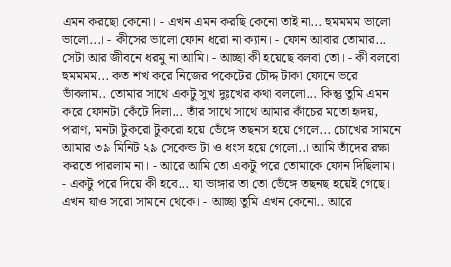এমন করছো কেনো। - এখন এমন করছি কেনো তাই না... হুমমমম ভালো ভালো...। - কীসের ভালো ফোন ধরো না ক্যান। - ফোন আবার তোমার... সেটা আর জীবনে ধরমু না আমি। - আচ্ছা কী হয়েছে বলবা তো। - কী বলবো হুমমমম... কত শখ করে নিজের পকেটের চৌদ্দ টাকা ফোনে ভরে ভাঁবলাম.. তোমার সাথে একটু সুখ দুঃখের কথা বললো... কিন্তু তুমি এমন করে ফোনটা কেঁটে দিলা... তাঁর সাথে সাথে আমার কাঁচের মতো হৃদয়, পরাণ, মনটা টুকরো টুকরো হয়ে ভেঁঙ্গে তছনস হয়ে গেলে... চোখের সামনে আমার ৩৯ মিনিট ২৯ সেকেন্ড টা ও ধংস হয়ে গেলো..। আমি তাঁদের রক্ষা করতে পারলাম না। - আরে আমি তো একটু পরে তোমাকে ফোন দিছিলাম। - একটু পরে দিয়ে কী হবে... যা ভাঙ্গার তা তো ভেঁঙ্গে তছনছ হয়েই গেছে। এখন যাও সরো সামনে থেকে। - আচ্ছা তুমি এখন কেনো.. আরে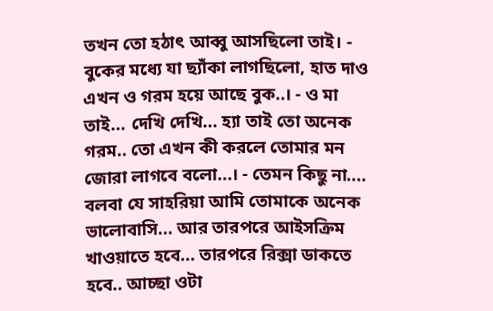তখন তো হঠাৎ আব্বু আসছিলো তাই। - বুকের মধ্যে যা ছ্যাঁকা লাগছিলো, হাত দাও এখন ও গরম হয়ে আছে বুক..। - ও মা তাই... দেখি দেখি... হ্যা তাই তো অনেক গরম.. তো এখন কী করলে তোমার মন জোরা লাগবে বলো...। - তেমন কিছু না.... বলবা যে সাহরিয়া আমি তোমাকে অনেক ভালোবাসি... আর তারপরে আইসক্রিম খাওয়াতে হবে... তারপরে রিক্সা ডাকতে হবে.. আচ্ছা ওটা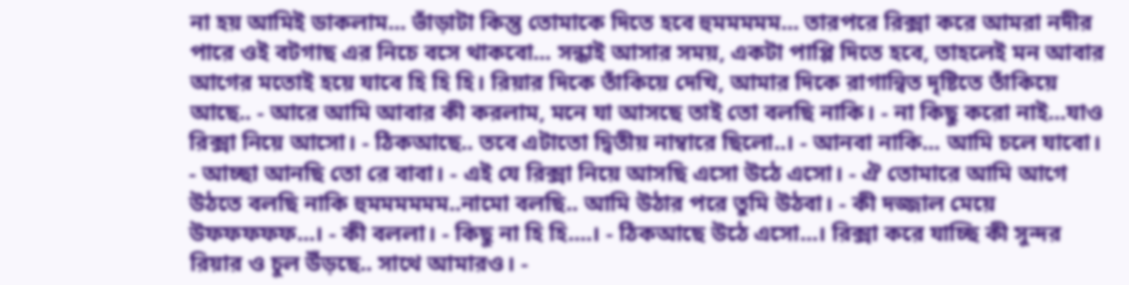না হয় আমিই ডাকলাম... ভাঁড়াটা কিন্তু তোমাকে দিতে হবে হুমমমমম... তারপরে রিক্সা করে আমরা নদীর পারে ওই বটগাছ এর নিচে বসে থাকবো... সন্ধাই আসার সময়, একটা পাপ্পি দিতে হবে, তাহলেই মন আবার আগের মতোই হয়ে যাবে হি হি হি। রিয়ার দিকে তাঁকিয়ে দেখি, আমার দিকে রাগান্বিত দৃষ্টিতে তাঁকিয়ে আছে.. - আরে আমি আবার কী করলাম, মনে যা আসছে তাই তো বলছি নাকি। - না কিছু করো নাই...যাও রিক্সা নিয়ে আসো। - ঠিকআছে.. তবে এটাতো দ্বিতীয় নাম্বারে ছিলো..। - আনবা নাকি... আমি চলে যাবো। - আচ্ছা আনছি তো রে বাবা। - এই যে রিক্সা নিয়ে আসছি এসো উঠে এসো। - ঐ তোমারে আমি আগে উঠতে বলছি নাকি হুমমমমমম..নামো বলছি.. আমি উঠার পরে তুমি উঠবা। - কী দজ্জাল মেয়ে উফফফফফ...। - কী বললা। - কিছু না হি হি....। - ঠিকআছে উঠে এসো...। রিক্সা করে যাচ্ছি কী সুন্দর রিয়ার ও চুল উঁড়ছে.. সাথে আমারও। -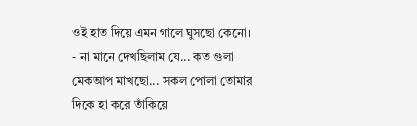ওই হাত দিয়ে এমন গালে ঘুসছো কেনো। - না মানে দেখছিলাম যে... কত গুলা মেকআপ মাখছো... সকল পোলা তোমার দিকে হা করে তাঁকিয়ে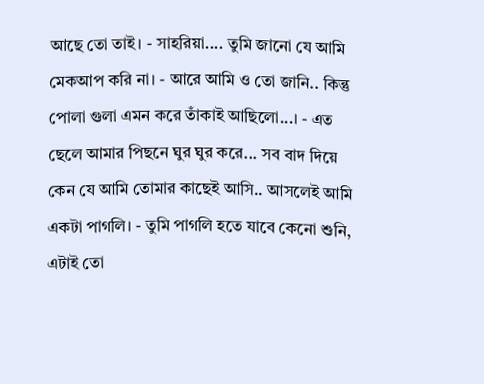আছে তো তাই। - সাহরিয়া.... তুমি জানো যে আমি মেকআপ করি না। - আরে আমি ও তো জানি.. কিন্তু পোলা গুলা এমন করে তাঁকাই আছিলো...। - এত ছেলে আমার পিছনে ঘুর ঘুর করে... সব বাদ দিয়ে কেন যে আমি তোমার কাছেই আসি.. আসলেই আমি একটা পাগলি। - তুমি পাগলি হতে যাবে কেনো শুনি, এটাই তো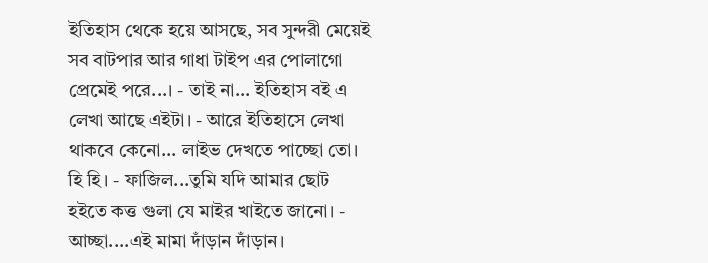ইতিহাস থেকে হয়ে আসছে, সব সুন্দরী মেয়েই সব বাটপার আর গাধা টাইপ এর পোলাগো প্রেমেই পরে...। - তাই না... ইতিহাস বই এ লেখা আছে এইটা। - আরে ইতিহাসে লেখা থাকবে কেনো... লাইভ দেখতে পাচ্ছো তো। হি হি। - ফাজিল...তুমি যদি আমার ছোট হইতে কত্ত গুলা যে মাইর খাইতে জানো। - আচ্ছা....এই মামা দাঁড়ান দাঁড়ান।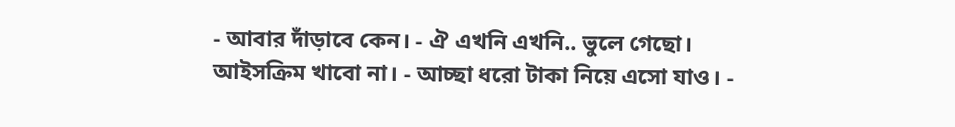- আবার দাঁড়াবে কেন। - ঐ এখনি এখনি.. ভুলে গেছো। আইসক্রিম খাবো না। - আচ্ছা ধরো টাকা নিয়ে এসো যাও। -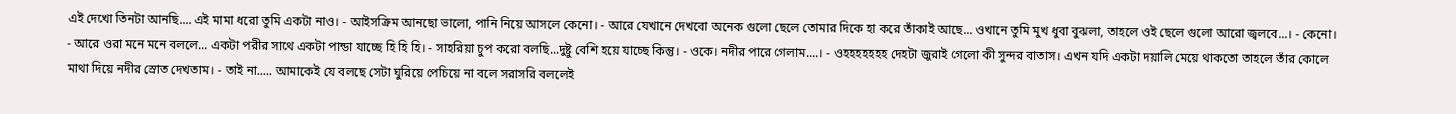এই দেখো তিনটা আনছি.... এই মামা ধরো তুমি একটা নাও। - আইসক্রিম আনছো ভালো, পানি নিয়ে আসলে কেনো। - আরে যেখানে দেখবো অনেক গুলো ছেলে তোমার দিকে হা করে তাঁকাই আছে... ওখানে তুমি মুখ ধুবা বুঝলা, তাহলে ওই ছেলে গুলো আরো জ্বলবে...। - কেনো। - আরে ওরা মনে মনে বললে... একটা পরীর সাথে একটা পান্ডা যাচ্ছে হি হি হি। - সাহরিয়া চুপ করো বলছি...দুষ্টু বেশি হয়ে যাচ্ছে কিন্তু। - ওকে। নদীর পারে গেলাম....। - ওহহহহহহহ দেহটা জুরাই গেলো কী সুন্দর বাতাস। এখন যদি একটা দয়ালি মেয়ে থাকতো তাহলে তাঁর কোলে মাথা দিয়ে নদীর স্রোত দেখতাম। - তাই না..... আমাকেই যে বলছে সেটা ঘুরিয়ে পেচিয়ে না বলে সরাসরি বললেই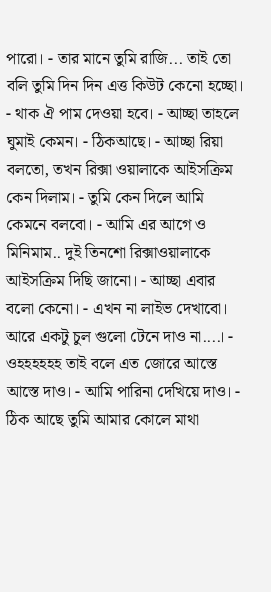পারো। - তার মানে তুমি রাজি... তাই তো বলি তুমি দিন দিন এত্ত কিউট কেনো হচ্ছো। - থাক ঐ পাম দেওয়া হবে। - আচ্ছা তাহলে ঘুমাই কেমন। - ঠিকআছে। - আচ্ছা রিয়া বলতো, তখন রিক্সা ওয়ালাকে আইসক্রিম কেন দিলাম। - তুমি কেন দিলে আমি কেমনে বলবো। - আমি এর আগে ও মিনিমাম.. দুই তিনশো রিক্সাওয়ালাকে আইসক্রিম দিছি জানো। - আচ্ছা এবার বলো কেনো। - এখন না লাইভ দেখাবো। আরে একটু চুল গুলো টেনে দাও না....। - ওহহহহহহ তাই বলে এত জোরে আস্তে আস্তে দাও। - আমি পারিনা দেখিয়ে দাও। - ঠিক আছে তুমি আমার কোলে মাথা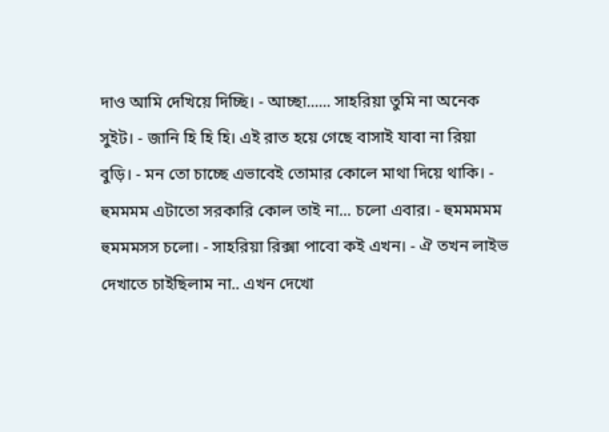দাও আমি দেখিয়ে দিচ্ছি। - আচ্ছা...... সাহরিয়া তুমি না অনেক সুইট। - জানি হি হি হি। এই রাত হয়ে গেছে বাসাই যাবা না রিয়া বুড়ি। - মন তো চাচ্ছে এভাবেই তোমার কোলে মাথা দিয়ে থাকি। - হুমমমম এটাতো সরকারি কোল তাই না... চলো এবার। - হুমমমমম হুমমমসস চলো। - সাহরিয়া রিক্সা পাবো কই এখন। - ঐ তখন লাইভ দেখাতে চাইছিলাম না.. এখন দেখো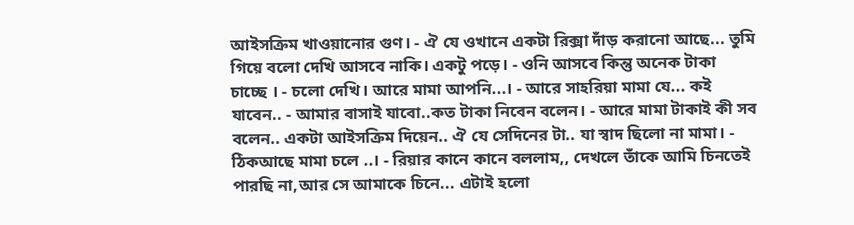আইসক্রিম খাওয়ানোর গুণ। - ঐ যে ওখানে একটা রিক্সা দাঁড় করানো আছে... তুমি গিয়ে বলো দেখি আসবে নাকি। একটু পড়ে। - ওনি আসবে কিন্তু অনেক টাকা চাচ্ছে । - চলো দেখি। আরে মামা আপনি...। - আরে সাহরিয়া মামা যে... কই যাবেন.. - আমার বাসাই যাবো..কত টাকা নিবেন বলেন। - আরে মামা টাকাই কী সব বলেন.. একটা আইসক্রিম দিয়েন.. ঐ যে সেদিনের টা.. যা স্বাদ ছিলো না মামা। - ঠিকআছে মামা চলে ..। - রিয়ার কানে কানে বললাম,, দেখলে তাঁকে আমি চিনতেই পারছি না,আর সে আমাকে চিনে... এটাই হলো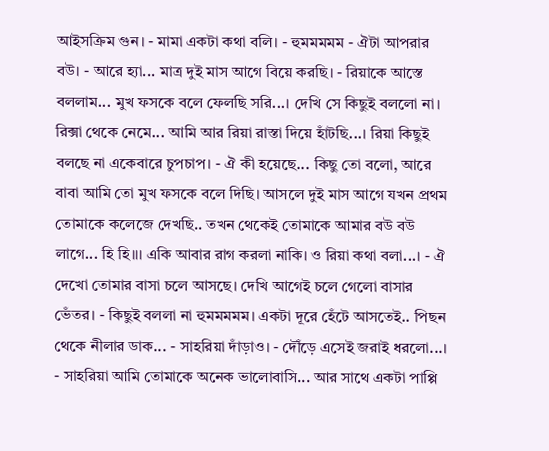আইসক্রিম গুন। - মামা একটা কথা বলি। - হুমমমমম - ঐটা আপরার বউ। - আরে হ্যা... মাত্র দুই মাস আগে বিয়ে করছি। - রিয়াকে আস্তে বললাম... মুখ ফসকে বলে ফেলছি সরি...। দেখি সে কিছুই বললো না। রিক্সা থেকে নেমে... আমি আর রিয়া রাস্তা দিয়ে হাঁটছি...। রিয়া কিছুই বলছে না একেবারে চুপচাপ। - ঐ কী হয়েছে... কিছু তো বলো, আরে বাবা আমি তো মুখ ফসকে বলে দিছি। আসলে দুই মাস আগে যখন প্রথম তোমাকে কলেজে দেখছি.. তখন থেকেই তোমাকে আমার বউ বউ লাগে... হি হি।।। একি আবার রাগ করলা নাকি। ও রিয়া কথা বলা...। - ঐ দেখো তোমার বাসা চলে আসছে। দেখি আগেই চলে গেলো বাসার ভেঁতর। - কিছুই বললা না হুমমমমম। একটা দূরে হেঁটে আসতেই.. পিছন থেকে নীলার ডাক... - সাহরিয়া দাঁড়াও। - দৌঁড়ে এসেই জরাই ধরলো...। - সাহরিয়া আমি তোমাকে অনেক ভালোবাসি... আর সাথে একটা পাপ্পি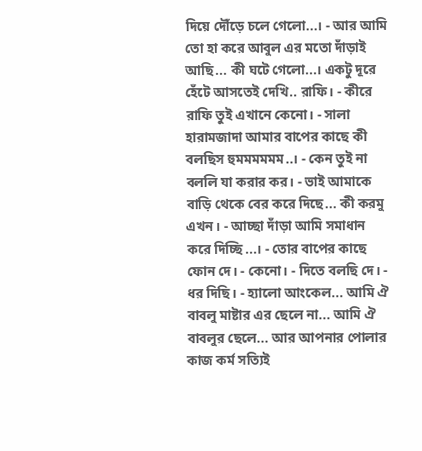দিয়ে দৌঁড়ে চলে গেলো...। - আর আমি তো হা করে আবুল এর মতো দাঁড়াই আছি... কী ঘটে গেলো...। একটু দূরে হেঁটে আসতেই দেখি.. রাফি। - কীরে রাফি তুই এখানে কেনো। - সালা হারামজাদা আমার বাপের কাছে কী বলছিস হুমমমমমম..। - কেন তুই না বললি যা করার কর। - ভাই আমাকে বাড়ি থেকে বের করে দিছে... কী করমু এখন। - আচ্ছা দাঁড়া আমি সমাধান করে দিচ্ছি...। - তোর বাপের কাছে ফোন দে। - কেনো। - দিতে বলছি দে। - ধর দিছি। - হ্যালো আংকেল... আমি ঐ বাবলু মাষ্টার এর ছেলে না... আমি ঐ বাবলুর ছেলে... আর আপনার পোলার কাজ কর্ম সত্যিই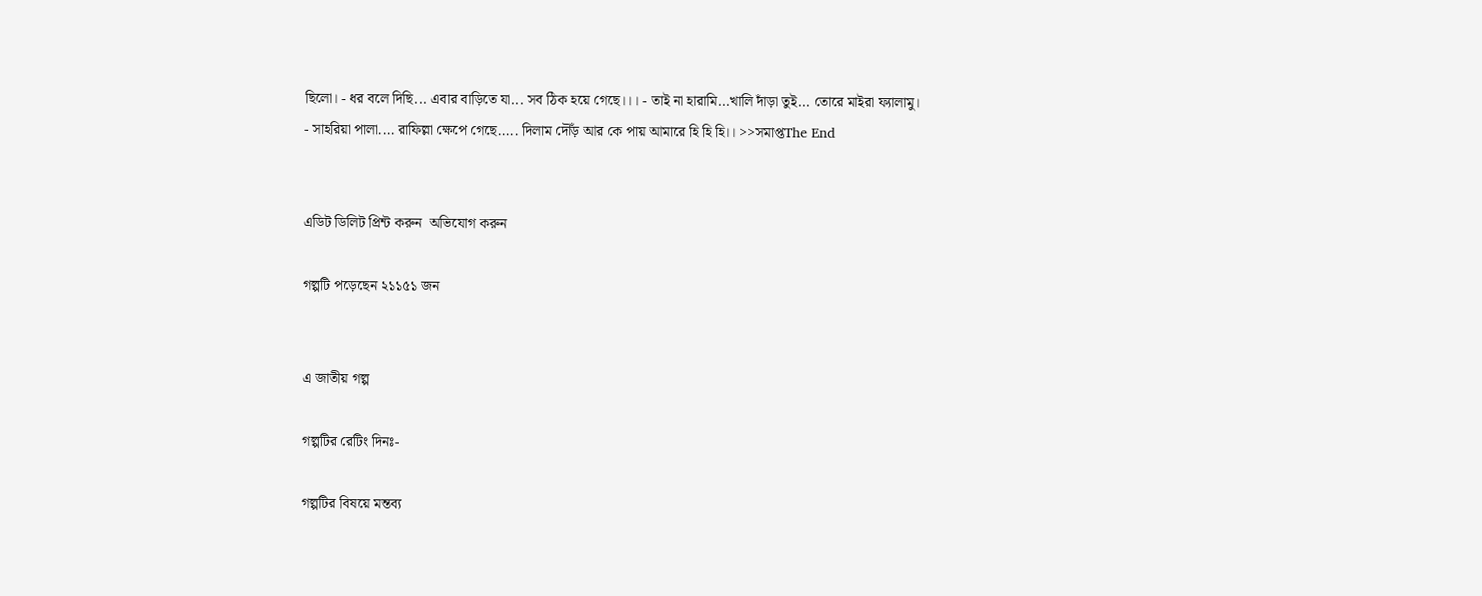ছিলো। - ধর বলে দিছি... এবার বাড়িতে যা... সব ঠিক হয়ে গেছে।।। - তাই না হারামি...খালি দাঁড়া তুই... তোরে মাইরা ফ্যালামু। - সাহরিয়া পালা.... রাফিল্লা ক্ষেপে গেছে..... দিলাম দৌঁড় আর কে পায় আমারে হি হি হি।। >>সমাপ্তThe End


এডিট ডিলিট প্রিন্ট করুন  অভিযোগ করুন

গল্পটি পড়েছেন ২১১৫১ জন


এ জাতীয় গল্প

গল্পটির রেটিং দিনঃ-

গল্পটির বিষয়ে মন্তব্য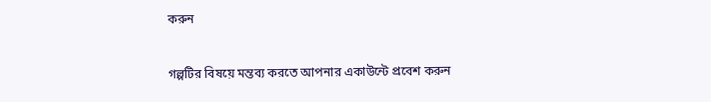করুন

গল্পটির বিষয়ে মন্তব্য করতে আপনার একাউন্টে প্রবেশ করুন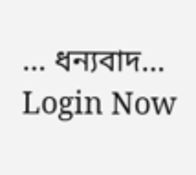... ধন্যবাদ... Login Now